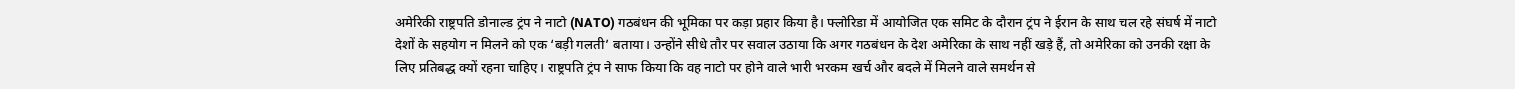अमेरिकी राष्ट्रपति डोनाल्ड ट्रंप ने नाटो (NATO) गठबंधन की भूमिका पर कड़ा प्रहार किया है। फ्लोरिडा में आयोजित एक समिट के दौरान ट्रंप ने ईरान के साथ चल रहे संघर्ष में नाटो देशों के सहयोग न मिलने को एक ‘बड़ी गलती’ बताया। उन्होंने सीधे तौर पर सवाल उठाया कि अगर गठबंधन के देश अमेरिका के साथ नहीं खड़े हैं, तो अमेरिका को उनकी रक्षा के लिए प्रतिबद्ध क्यों रहना चाहिए। राष्ट्रपति ट्रंप ने साफ किया कि वह नाटो पर होने वाले भारी भरकम खर्च और बदले में मिलने वाले समर्थन से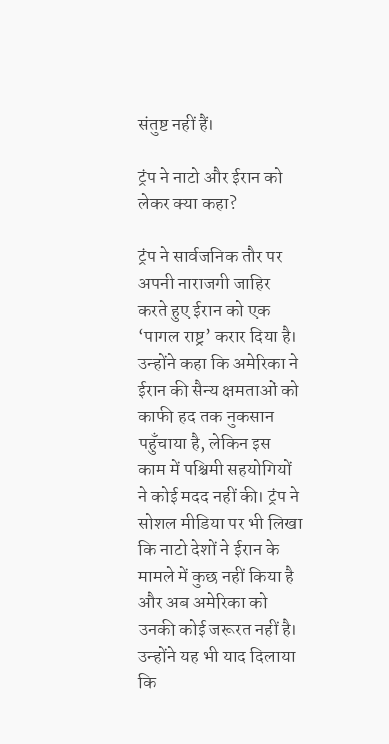संतुष्ट नहीं हैं।

ट्रंप ने नाटो और ईरान को लेकर क्या कहा?

ट्रंप ने सार्वजनिक तौर पर अपनी नाराजगी जाहिर करते हुए ईरान को एक ‘पागल राष्ट्र’ करार दिया है। उन्होंने कहा कि अमेरिका ने ईरान की सैन्य क्षमताओं को काफी हद तक नुकसान पहुँचाया है, लेकिन इस काम में पश्चिमी सहयोगियों ने कोई मदद नहीं की। ट्रंप ने सोशल मीडिया पर भी लिखा कि नाटो देशों ने ईरान के मामले में कुछ नहीं किया है और अब अमेरिका को उनकी कोई जरूरत नहीं है। उन्होंने यह भी याद दिलाया कि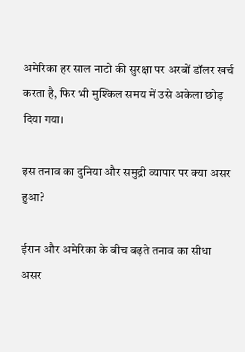अमेरिका हर साल नाटो की सुरक्षा पर अरबों डॉलर खर्च करता है, फिर भी मुश्किल समय में उसे अकेला छोड़ दिया गया।

इस तनाव का दुनिया और समुद्री व्यापार पर क्या असर हुआ?

ईरान और अमेरिका के बीच बढ़ते तनाव का सीधा असर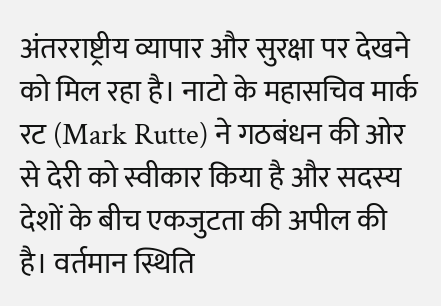अंतरराष्ट्रीय व्यापार और सुरक्षा पर देखने को मिल रहा है। नाटो के महासचिव मार्क रट (Mark Rutte) ने गठबंधन की ओर से देरी को स्वीकार किया है और सदस्य देशों के बीच एकजुटता की अपील की है। वर्तमान स्थिति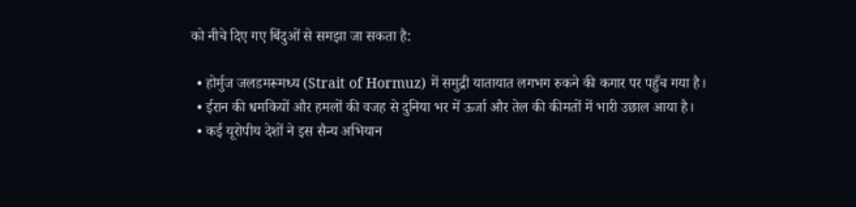को नीचे दिए गए बिंदुओं से समझा जा सकता है:

  • होर्मुज जलडमरूमध्य (Strait of Hormuz) में समुद्री यातायात लगभग रुकने की कगार पर पहुँच गया है।
  • ईरान की धमकियों और हमलों की वजह से दुनिया भर में ऊर्जा और तेल की कीमतों में भारी उछाल आया है।
  • कई यूरोपीय देशों ने इस सैन्य अभियान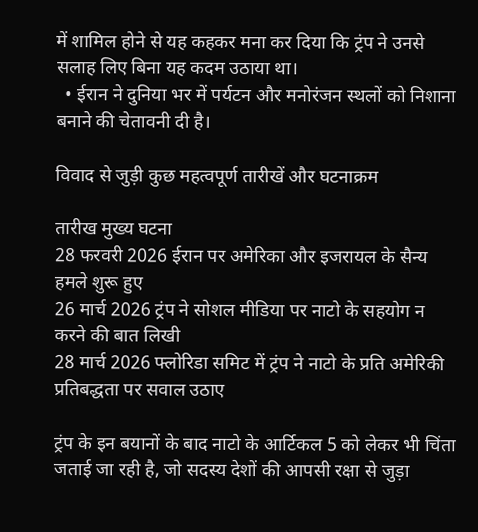में शामिल होने से यह कहकर मना कर दिया कि ट्रंप ने उनसे सलाह लिए बिना यह कदम उठाया था।
  • ईरान ने दुनिया भर में पर्यटन और मनोरंजन स्थलों को निशाना बनाने की चेतावनी दी है।

विवाद से जुड़ी कुछ महत्वपूर्ण तारीखें और घटनाक्रम

तारीख मुख्य घटना
28 फरवरी 2026 ईरान पर अमेरिका और इजरायल के सैन्य हमले शुरू हुए
26 मार्च 2026 ट्रंप ने सोशल मीडिया पर नाटो के सहयोग न करने की बात लिखी
28 मार्च 2026 फ्लोरिडा समिट में ट्रंप ने नाटो के प्रति अमेरिकी प्रतिबद्धता पर सवाल उठाए

ट्रंप के इन बयानों के बाद नाटो के आर्टिकल 5 को लेकर भी चिंता जताई जा रही है, जो सदस्य देशों की आपसी रक्षा से जुड़ा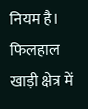नियम है। फिलहाल खाड़ी क्षेत्र में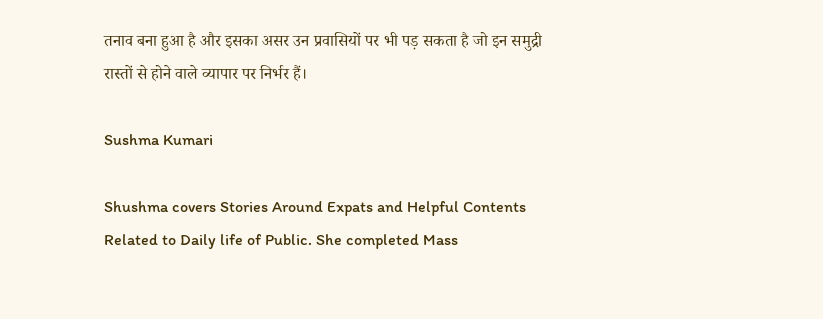तनाव बना हुआ है और इसका असर उन प्रवासियों पर भी पड़ सकता है जो इन समुद्री रास्तों से होने वाले व्यापार पर निर्भर हैं।

Sushma Kumari

Shushma covers Stories Around Expats and Helpful Contents Related to Daily life of Public. She completed Mass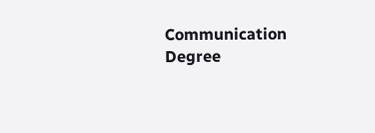Communication Degree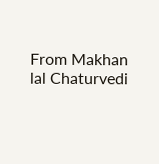From Makhan lal Chaturvedi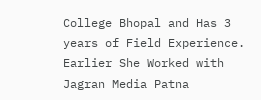College Bhopal and Has 3 years of Field Experience. Earlier She Worked with Jagran Media Patna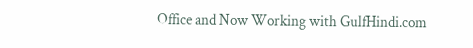Office and Now Working with GulfHindi.com